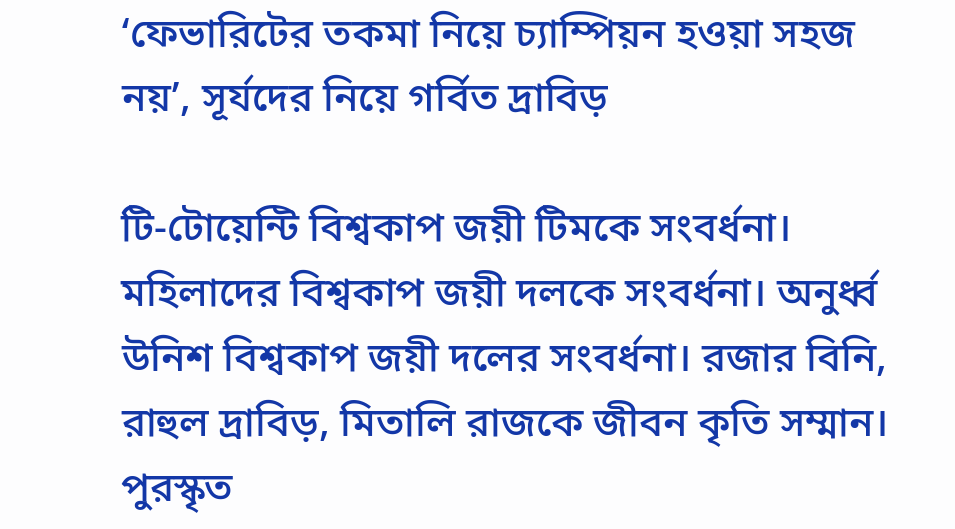‘ফেভারিটের তকমা নিয়ে চ্যাম্পিয়ন হওয়া সহজ নয়’, সূর্যদের নিয়ে গর্বিত দ্রাবিড়

টি-টোয়েন্টি বিশ্বকাপ জয়ী টিমকে সংবর্ধনা। মহিলাদের বিশ্বকাপ জয়ী দলকে সংবর্ধনা। অনুর্ধ্ব উনিশ বিশ্বকাপ জয়ী দলের সংবর্ধনা। রজার বিনি, রাহুল দ্রাবিড়, মিতালি রাজকে জীবন কৃতি সম্মান। পুরস্কৃত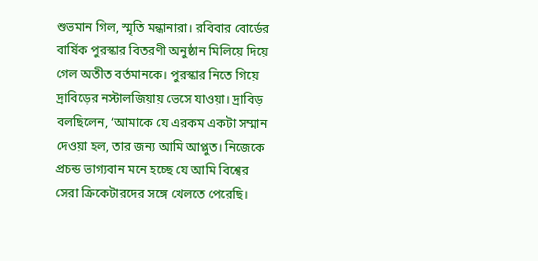শুভমান গিল, স্মৃতি মন্ধানারা। রবিবার বোর্ডের বার্ষিক পুরস্কার বিতরণী অনুষ্ঠান মিলিয়ে দিয়ে গেল অতীত বর্তমানকে। পুরস্কার নিতে গিয়ে দ্রাবিড়ের নস্টালজিয়ায় ভেসে যাওয়া। দ্রাবিড় বলছিলেন, ‘আমাকে যে এরকম একটা সম্মান দেওয়া হল, তার জন্য আমি আপ্লুত। নিজেকে প্রচন্ড ভাগ্যবান মনে হচ্ছে যে আমি বিশ্বের সেরা ক্রিকেটারদের সঙ্গে খেলতে পেরেছি।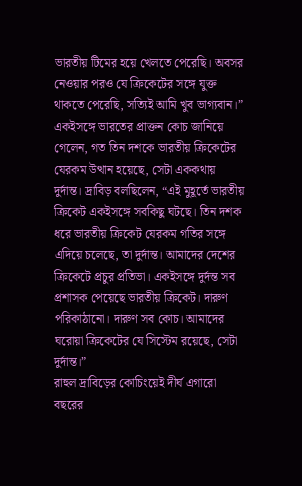ভারতীয় টিমের হয়ে খেলতে পেরেছি। অবসর নেওয়ার পরও যে ক্রিকেটের সঙ্গে যুক্ত থাকতে পেরেছি, সত্যিই আমি খুব ভাগ্যবান।”
একইসঙ্গে ভারতের প্রাক্তন কোচ জানিয়ে গেলেন, গত তিন দশকে ভারতীয় ক্রিকেটের যেরকম উত্থান হয়েছে, সেটা এককথায় দুর্দান্ত। দ্রাবিড় বলছিলেন, “এই মুহূর্তে ভারতীয় ক্রিকেট একইসঙ্গে সবকিছু ঘটছে। তিন দশক ধরে ভারতীয় ক্রিকেট যেরকম গতির সঙ্গে এদিয়ে চলেছে, তা দুর্দান্ত। আমাদের দেশের ক্রিকেটে প্রচুর প্রতিভা। একইসঙ্গে দুর্দন্ত সব প্রশাসক পেয়েছে ভারতীয় ক্রিকেট। দারুণ পরিকাঠানো। দারুণ সব কোচ। আমাদের ঘরোয়া ক্রিকেটের যে সিস্টেম রয়েছে, সেটা দুর্দান্ত।”
রাহুল দ্রাবিড়ের কোচিংয়েই দীর্ঘ এগারো বছরের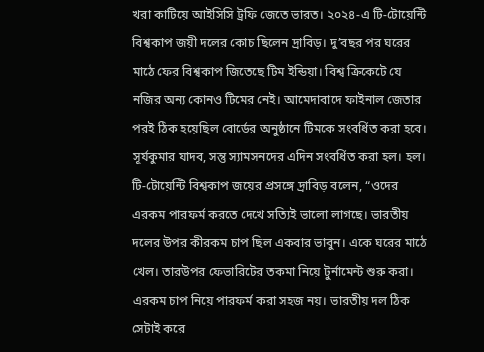খরা কাটিয়ে আইসিসি ট্রফি জেতে ভারত। ২০২৪-এ টি-টোয়েন্টি বিশ্বকাপ জয়ী দলের কোচ ছিলেন দ্রাবিড়। দু’বছর পর ঘরের মাঠে ফের বিশ্বকাপ জিতেছে টিম ইন্ডিয়া। বিশ্ব ক্রিকেটে যে নজির অন্য কোনও টিমের নেই। আমেদাবাদে ফাইনাল জেতার পরই ঠিক হয়েছিল বোর্ডের অনুষ্ঠানে টিমকে সংবর্ধিত করা হবে। সূর্যকুমার যাদব, সন্তু স্যামসনদের এদিন সংবর্ধিত করা হল। হল। টি-টোয়েন্টি বিশ্বকাপ জয়ের প্রসঙ্গে দ্রাবিড় বলেন, “ওদের এরকম পারফর্ম করতে দেখে সত্যিই ভালো লাগছে। ভারতীয় দলের উপর কীরকম চাপ ছিল একবার ভাবুন। একে ঘরের মাঠে খেল। তারউপর ফেভারিটের তকমা নিয়ে টুর্নামেন্ট শুরু করা। এরকম চাপ নিয়ে পারফর্ম করা সহজ নয়। ভারতীয় দল ঠিক সেটাই করে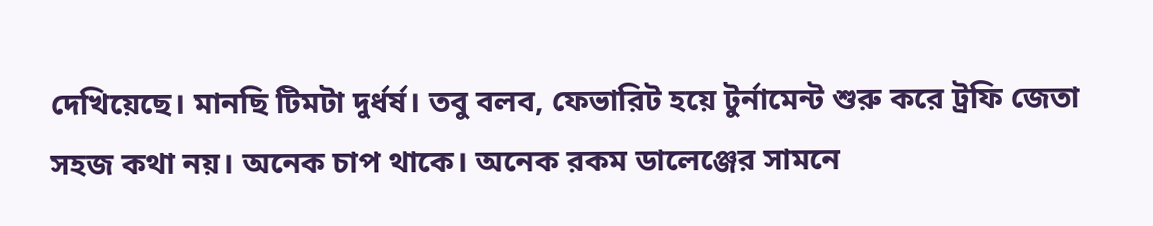দেখিয়েছে। মানছি টিমটা দুর্ধর্ষ। তবু বলব, ফেভারিট হয়ে টুর্নামেন্ট শুরু করে ট্রফি জেতা সহজ কথা নয়। অনেক চাপ থাকে। অনেক রকম ডালেঞ্জের সামনে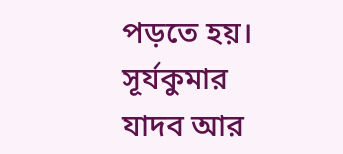পড়তে হয়। সূর্যকুমার যাদব আর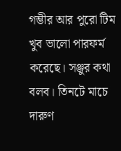গম্ভীর আর পুরো টিম খুব ভালো পারফর্ম করেছে। সঞ্জুর কথা বলব। তিনটে মাচে দারুণ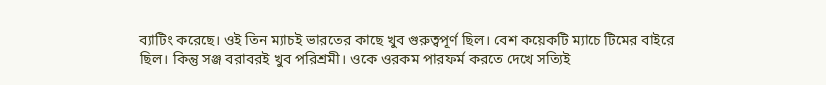ব্যাটিং করেছে। ওই তিন ম্যাচই ভারতের কাছে খুব গুরুত্বপূর্ণ ছিল। বেশ কয়েকটি ম্যাচে টিমের বাইরে ছিল। কিন্তু সঞ্জ বরাবরই খুব পরিশ্রমী। ওকে ওরকম পারফর্ম করতে দেখে সত্যিই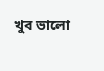খুব ভালো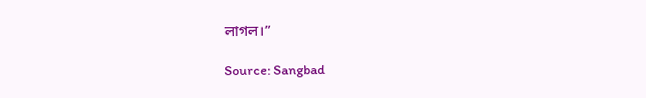লাগল।”

Source: Sangbad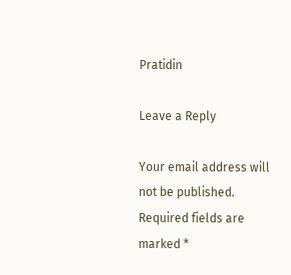Pratidin

Leave a Reply

Your email address will not be published. Required fields are marked *